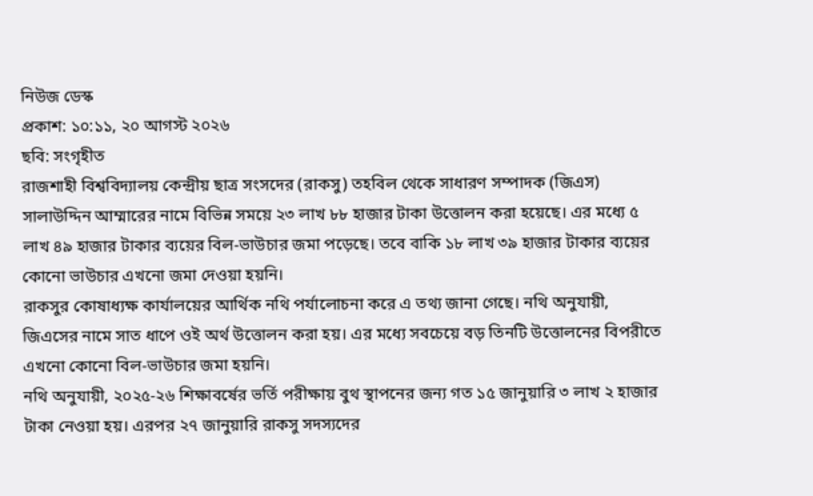নিউজ ডেস্ক
প্রকাশ: ১০:১১, ২০ আগস্ট ২০২৬
ছবি: সংগৃহীত
রাজশাহী বিশ্ববিদ্যালয় কেন্দ্রীয় ছাত্র সংসদের (রাকসু) তহবিল থেকে সাধারণ সম্পাদক (জিএস) সালাউদ্দিন আম্মারের নামে বিভিন্ন সময়ে ২৩ লাখ ৮৮ হাজার টাকা উত্তোলন করা হয়েছে। এর মধ্যে ৫ লাখ ৪৯ হাজার টাকার ব্যয়ের বিল-ভাউচার জমা পড়েছে। তবে বাকি ১৮ লাখ ৩৯ হাজার টাকার ব্যয়ের কোনো ভাউচার এখনো জমা দেওয়া হয়নি।
রাকসুর কোষাধ্যক্ষ কার্যালয়ের আর্থিক নথি পর্যালোচনা করে এ তথ্য জানা গেছে। নথি অনুযায়ী, জিএসের নামে সাত ধাপে ওই অর্থ উত্তোলন করা হয়। এর মধ্যে সবচেয়ে বড় তিনটি উত্তোলনের বিপরীতে এখনো কোনো বিল-ভাউচার জমা হয়নি।
নথি অনুযায়ী, ২০২৫-২৬ শিক্ষাবর্ষের ভর্তি পরীক্ষায় বুথ স্থাপনের জন্য গত ১৫ জানুয়ারি ৩ লাখ ২ হাজার টাকা নেওয়া হয়। এরপর ২৭ জানুয়ারি রাকসু সদস্যদের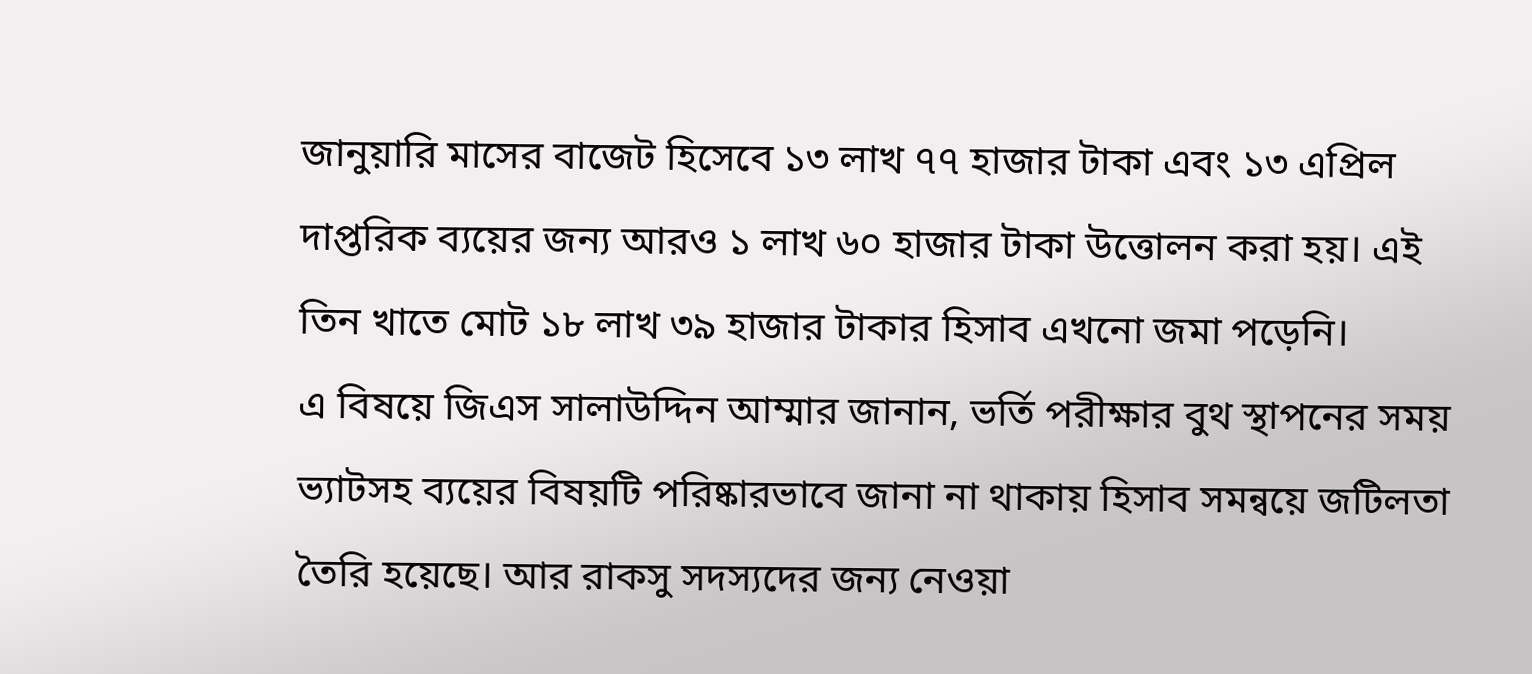জানুয়ারি মাসের বাজেট হিসেবে ১৩ লাখ ৭৭ হাজার টাকা এবং ১৩ এপ্রিল দাপ্তরিক ব্যয়ের জন্য আরও ১ লাখ ৬০ হাজার টাকা উত্তোলন করা হয়। এই তিন খাতে মোট ১৮ লাখ ৩৯ হাজার টাকার হিসাব এখনো জমা পড়েনি।
এ বিষয়ে জিএস সালাউদ্দিন আম্মার জানান, ভর্তি পরীক্ষার বুথ স্থাপনের সময় ভ্যাটসহ ব্যয়ের বিষয়টি পরিষ্কারভাবে জানা না থাকায় হিসাব সমন্বয়ে জটিলতা তৈরি হয়েছে। আর রাকসু সদস্যদের জন্য নেওয়া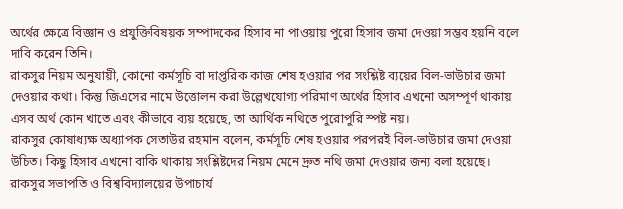অর্থের ক্ষেত্রে বিজ্ঞান ও প্রযুক্তিবিষয়ক সম্পাদকের হিসাব না পাওয়ায় পুরো হিসাব জমা দেওয়া সম্ভব হয়নি বলে দাবি করেন তিনি।
রাকসুর নিয়ম অনুযায়ী, কোনো কর্মসূচি বা দাপ্তরিক কাজ শেষ হওয়ার পর সংশ্লিষ্ট ব্যয়ের বিল-ভাউচার জমা দেওয়ার কথা। কিন্তু জিএসের নামে উত্তোলন করা উল্লেখযোগ্য পরিমাণ অর্থের হিসাব এখনো অসম্পূর্ণ থাকায় এসব অর্থ কোন খাতে এবং কীভাবে ব্যয় হয়েছে, তা আর্থিক নথিতে পুরোপুরি স্পষ্ট নয়।
রাকসুর কোষাধ্যক্ষ অধ্যাপক সেতাউর রহমান বলেন, কর্মসূচি শেষ হওয়ার পরপরই বিল-ভাউচার জমা দেওয়া উচিত। কিছু হিসাব এখনো বাকি থাকায় সংশ্লিষ্টদের নিয়ম মেনে দ্রুত নথি জমা দেওয়ার জন্য বলা হয়েছে।
রাকসুর সভাপতি ও বিশ্ববিদ্যালয়ের উপাচার্য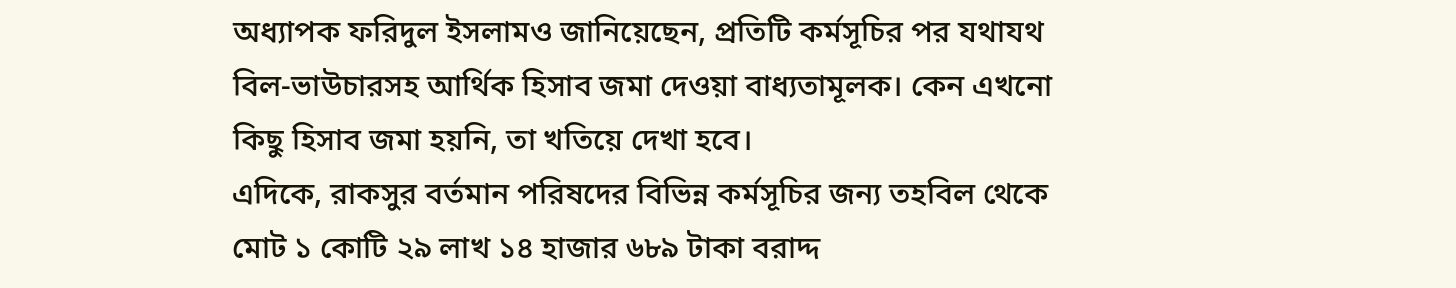অধ্যাপক ফরিদুল ইসলামও জানিয়েছেন, প্রতিটি কর্মসূচির পর যথাযথ বিল-ভাউচারসহ আর্থিক হিসাব জমা দেওয়া বাধ্যতামূলক। কেন এখনো কিছু হিসাব জমা হয়নি, তা খতিয়ে দেখা হবে।
এদিকে, রাকসুর বর্তমান পরিষদের বিভিন্ন কর্মসূচির জন্য তহবিল থেকে মোট ১ কোটি ২৯ লাখ ১৪ হাজার ৬৮৯ টাকা বরাদ্দ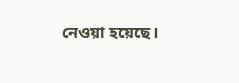নেওয়া হয়েছে।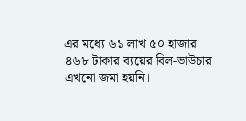এর মধ্যে ৬১ লাখ ৫০ হাজার ৪৬৮ টাকার ব্যয়ের বিল-ভাউচার এখনো জমা হয়নি।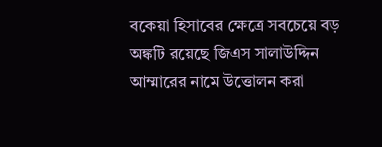বকেয়া হিসাবের ক্ষেত্রে সবচেয়ে বড় অঙ্কটি রয়েছে জিএস সালাউদ্দিন আম্মারের নামে উত্তোলন করা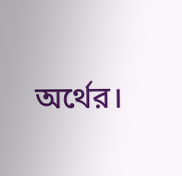অর্থের।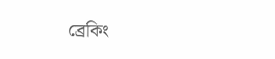ব্রেকিং